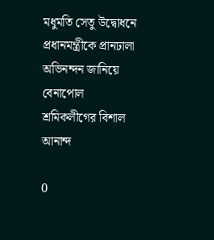মধুমতি সেতু উদ্বোধনে প্রধানমন্ত্রীকে প্রানঢালা অভিনন্দন জানিয়ে বেনাপোল শ্রমিকলীগের বিশাল আনান্দ

0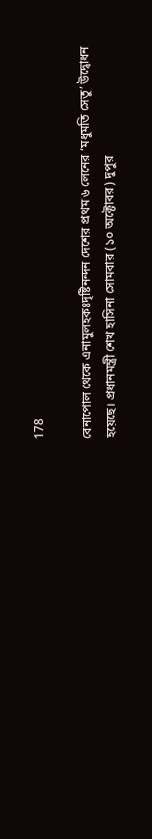178

বেনাপোল থেকে এনামুলহকঃদৃষ্টিনন্দন দেশের প্রথম ৬ লেনের ‘মধুমতি সেতু’ উদ্বোধন হয়েছে। প্রধানমন্ত্রী শেখ হাসিনা সোমবার (১০ অক্টোবর) দুপুর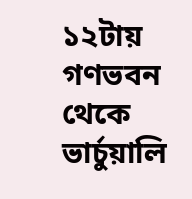১২টায় গণভবন থেকে ভার্চুয়ালি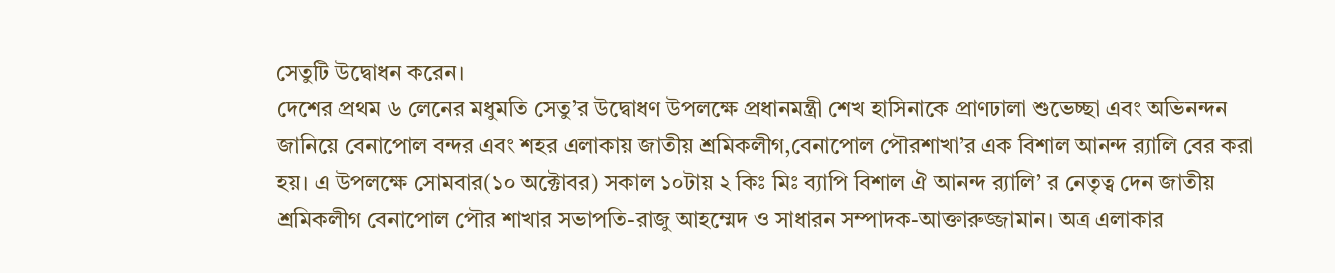সেতুটি উদ্বোধন করেন।
দেশের প্রথম ৬ লেনের মধুমতি সেতু’র উদ্বোধণ উপলক্ষে প্রধানমন্ত্রী শেখ হাসিনাকে প্রাণঢালা শুভেচ্ছা এবং অভিনন্দন জানিয়ে বেনাপোল বন্দর এবং শহর এলাকায় জাতীয় শ্রমিকলীগ,বেনাপোল পৌরশাখা’র এক বিশাল আনন্দ র‍্যালি বের করা হয়। এ উপলক্ষে সোমবার(১০ অক্টোবর) সকাল ১০টায় ২ কিঃ মিঃ ব্যাপি বিশাল ঐ আনন্দ র‍্যালি’ র নেতৃত্ব দেন জাতীয় শ্রমিকলীগ বেনাপোল পৌর শাখার সভাপতি-রাজু আহম্মেদ ও সাধারন সম্পাদক-আক্তারুজ্জামান। অত্র এলাকার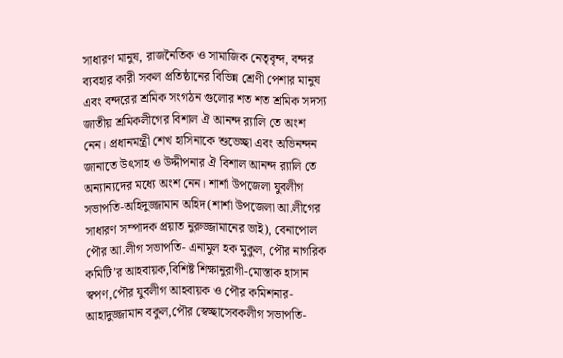সাধারণ মানুষ, রাজনৈতিক ও সামাজিক নেতৃবৃন্দ, বন্দর ব্যবহার কারী সকল প্রতিষ্ঠানের বিভিন্ন শ্রেণী পেশার মানুষ এবং বন্দরের শ্রমিক সংগঠন গুলোর শত শত শ্রমিক সদস্য জাতীয় শ্রমিকলীগের বিশাল ঐ আনন্দ র‍্যালি তে অংশ নেন। প্রধানমন্ত্রী শেখ হাসিনাকে শুভেচ্ছা এবং অভিনন্দন জানাতে উৎসাহ ও উদ্দীপনার ঐ বিশাল আনন্দ র‍্যালি তে অন্যান্যদের মধ্যে অংশ নেন। শার্শা উপজেলা যুবলীগ সভাপতি-অহিদুজ্জামান অহিদ(শার্শা উপজেলা আ.লীগের সাধারণ সম্পাদক প্রয়াত নুরুজ্জামানের ভাই), বেনাপোল পৌর আ.লীগ সভাপতি- এনামুল হক মুকুল, পৌর নাগরিক কমিটি’র আহবায়ক,বিশিষ্ট শিক্ষানুরাগী-মোস্তাক হাসান স্বপণ,পৌর যুবলীগ আহবায়ক ও পৌর কমিশনার-আহাদুজ্জামান বকুল,পৌর স্বেচ্ছাসেবকলীগ সভাপতি-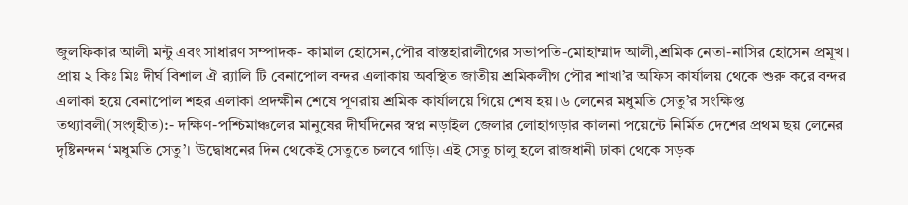জুলফিকার আলী মন্টু এবং সাধারণ সম্পাদক- কামাল হোসেন,পৌর বাস্তহারালীগের সভাপতি-মোহাম্মাদ আলী,শ্রমিক নেতা-নাসির হোসেন প্রমূখ। প্রায় ২ কিঃ মিঃ দীর্ঘ বিশাল ঐ র‍্যালি টি বেনাপোল বন্দর এলাকায় অবস্থিত জাতীয় শ্রমিকলীগ পৌর শাখা’র অফিস কার্যালয় থেকে শুরু করে বন্দর এলাকা হয়ে বেনাপোল শহর এলাকা প্রদক্ষীন শেষে পূণরায় শ্রমিক কার্যালয়ে গিয়ে শেষ হয়।৬ লেনের মধুমতি সেতু’র সংক্ষিপ্ত তথ্যাবলী(সংগৃহীত):- দক্ষিণ-পশ্চিমাঞ্চলের মানুষের দীর্ঘদিনের স্বপ্ন নড়াইল জেলার লোহাগড়ার কালনা পয়েন্টে নির্মিত দেশের প্রথম ছয় লেনের দৃষ্টিনন্দন ‘মধুমতি সেতু’। উদ্বোধনের দিন থেকেই সেতুতে চলবে গাড়ি। এই সেতু চালু হলে রাজধানী ঢাকা থেকে সড়ক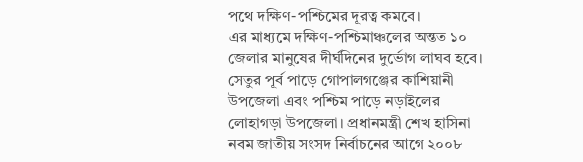পথে দক্ষিণ-পশ্চিমের দূরত্ব কমবে।
এর মাধ্যমে দক্ষিণ-পশ্চিমাঞ্চলের অন্তত ১০ জেলার মানুষের দীর্ঘদিনের দুর্ভোগ লাঘব হবে। সেতুর পূর্ব পাড়ে গোপালগঞ্জের কাশিয়ানী উপজেলা এবং পশ্চিম পাড়ে নড়াইলের লোহাগড়া উপজেলা। প্রধানমন্ত্রী শেখ হাসিনা নবম জাতীয় সংসদ নির্বাচনের আগে ২০০৮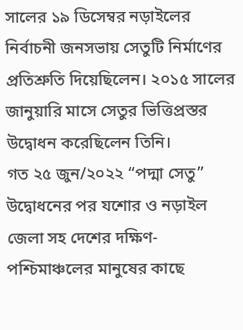সালের ১৯ ডিসেম্বর নড়াইলের নির্বাচনী জনসভায় সেতুটি নির্মাণের প্রতিশ্রুতি দিয়েছিলেন। ২০১৫ সালের জানুয়ারি মাসে সেতুর ভিত্তিপ্রস্তর উদ্বোধন করেছিলেন তিনি।
গত ২৫ জুন/২০২২ “পদ্মা সেতু” উদ্বোধনের পর যশোর ও নড়াইল জেলা সহ দেশের দক্ষিণ-পশ্চিমাঞ্চলের মানুষের কাছে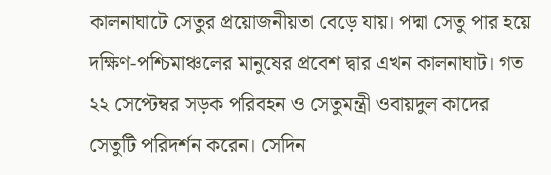কালনাঘাটে সেতুর প্রয়োজনীয়তা বেড়ে যায়। পদ্মা সেতু পার হয়ে দক্ষিণ-পশ্চিমাঞ্চলের মানুষের প্রবেশ দ্বার এখন কালনাঘাট। গত ২২ সেপ্টেম্বর সড়ক পরিবহন ও সেতুমন্ত্রী ওবায়দুল কাদের সেতুটি পরিদর্শন করেন। সেদিন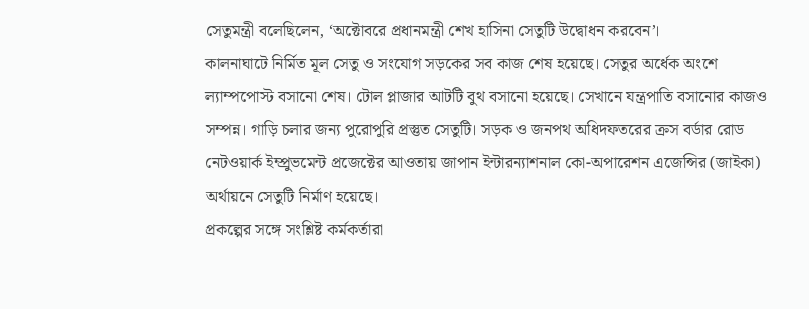সেতুমন্ত্রী বলেছিলেন, ‘অক্টোবরে প্রধানমন্ত্রী শেখ হাসিনা সেতুটি উদ্বোধন করবেন’।
কালনাঘাটে নির্মিত মূল সেতু ও সংযোগ সড়কের সব কাজ শেষ হয়েছে। সেতুর অর্ধেক অংশে ল্যাম্পপোস্ট বসানো শেষ। টোল প্লাজার আটটি বুথ বসানো হয়েছে। সেখানে যন্ত্রপাতি বসানোর কাজও সম্পন্ন। গাড়ি চলার জন্য পুরোপুরি প্রস্তুত সেতুটি। সড়ক ও জনপথ অধিদফতরের ক্রস বর্ডার রোড নেটওয়ার্ক ইম্প্রুভমেন্ট প্রজেক্টের আওতায় জাপান ইন্টারন্যাশনাল কো-অপারেশন এজেন্সির (জাইকা) অর্থায়নে সেতুটি নির্মাণ হয়েছে।
প্রকল্পের সঙ্গে সংশ্লিষ্ট কর্মকর্তারা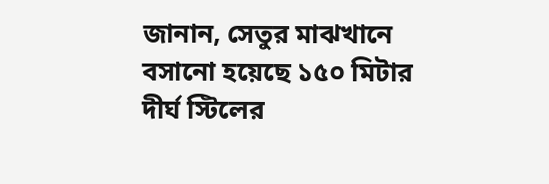জানান, সেতুর মাঝখানে বসানো হয়েছে ১৫০ মিটার দীর্ঘ স্টিলের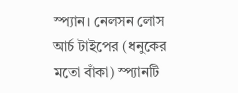স্প্যান। নেলসন লোস আর্চ টাইপের (ধনুকের মতো বাঁকা) স্প্যানটি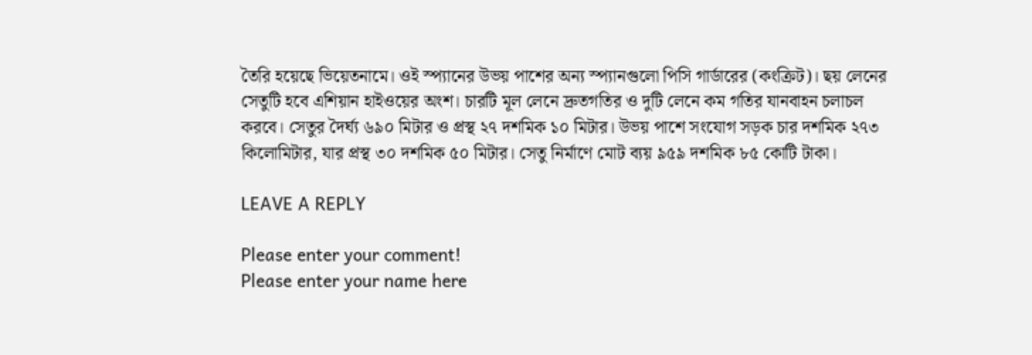তৈরি হয়েছে ভিয়েতনামে। ওই স্প্যানের উভয় পাশের অন্য স্প্যানগুলো পিসি গার্ডারের (কংক্রিট)। ছয় লেনের সেতুটি হবে এশিয়ান হাইওয়ের অংশ। চারটি মূল লেনে দ্রুতগতির ও দুটি লেনে কম গতির যানবাহন চলাচল করবে। সেতুর দৈর্ঘ্য ৬৯০ মিটার ও প্রস্থ ২৭ দশমিক ১০ মিটার। উভয় পাশে সংযোগ সড়ক চার দশমিক ২৭৩ কিলোমিটার, যার প্রস্থ ৩০ দশমিক ৫০ মিটার। সেতু নির্মাণে মোট ব্যয় ৯৫৯ দশমিক ৮৫ কোটি টাকা।

LEAVE A REPLY

Please enter your comment!
Please enter your name here